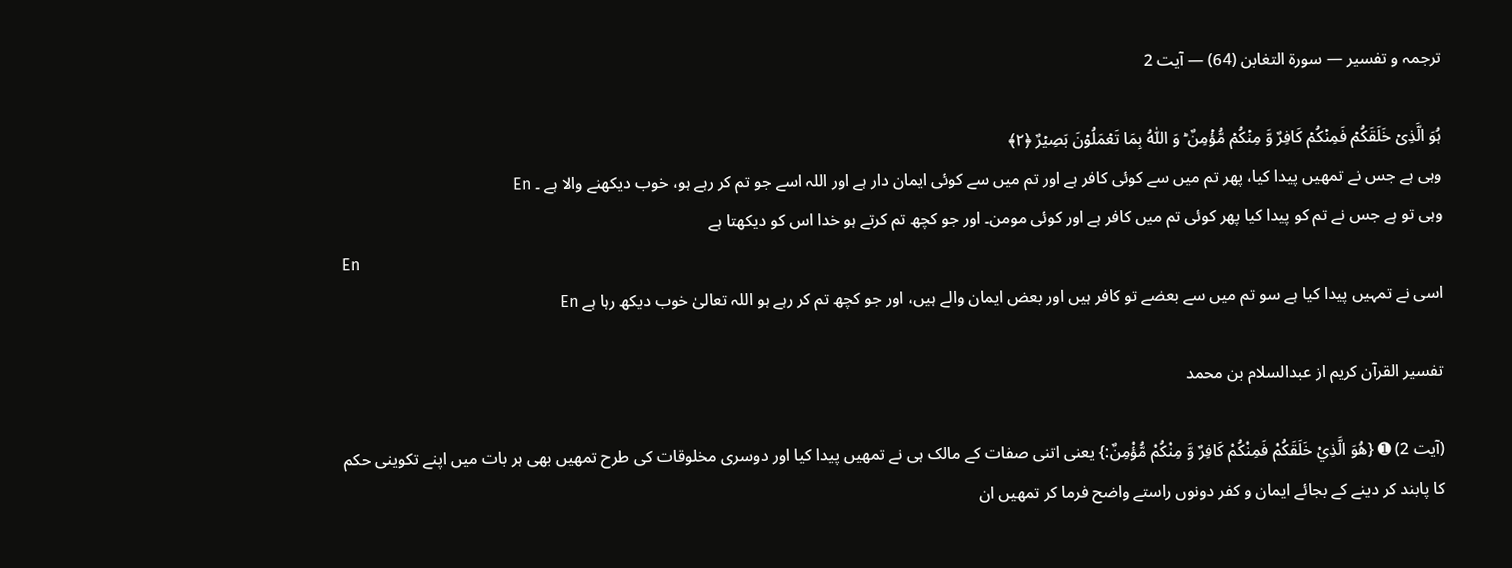ترجمہ و تفسیر — سورۃ التغابن (64) — آیت 2

ہُوَ الَّذِیۡ خَلَقَکُمۡ فَمِنۡکُمۡ کَافِرٌ وَّ مِنۡکُمۡ مُّؤۡمِنٌ ؕ وَ اللّٰہُ بِمَا تَعۡمَلُوۡنَ بَصِیۡرٌ ﴿۲﴾
وہی ہے جس نے تمھیں پیدا کیا، پھر تم میں سے کوئی کافر ہے اور تم میں سے کوئی ایمان دار ہے اور اللہ اسے جو تم کر رہے ہو، خوب دیکھنے والا ہے ۔ En
وہی تو ہے جس نے تم کو پیدا کیا پھر کوئی تم میں کافر ہے اور کوئی مومن۔ اور جو کچھ تم کرتے ہو خدا اس کو دیکھتا ہے
En
اسی نے تمہیں پیدا کیا ہے سو تم میں سے بعضے تو کافر ہیں اور بعض ایمان والے ہیں، اور جو کچھ تم کر رہے ہو اللہ تعالیٰ خوب دیکھ رہا ہے En

تفسیر القرآن کریم از عبدالسلام بن محمد

(آیت 2) ➊ {هُوَ الَّذِيْ خَلَقَكُمْ فَمِنْكُمْ كَافِرٌ وَّ مِنْكُمْ مُّؤْمِنٌ:} یعنی اتنی صفات کے مالک ہی نے تمھیں پیدا کیا اور دوسری مخلوقات کی طرح تمھیں بھی ہر بات میں اپنے تکوینی حکم کا پابند کر دینے کے بجائے ایمان و کفر دونوں راستے واضح فرما کر تمھیں ان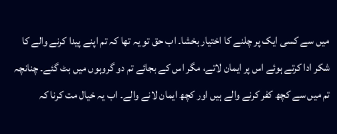میں سے کسی ایک پر چلنے کا اختیار بخشا۔ اب حق تو یہ تھا کہ تم اپنے پیدا کرنے والے کا شکر ادا کرتے ہوئے اس پر ایمان لاتے، مگر اس کے بجائے تم دو گروہوں میں بٹ گئے۔ چنانچہ تم میں سے کچھ کفر کرنے والے ہیں اور کچھ ایمان لانے والے۔ اب یہ خیال مت کرنا کہ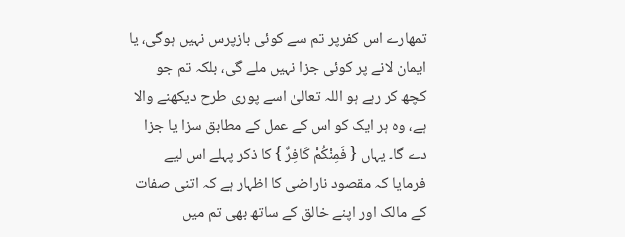تمھارے اس کفرپر تم سے کوئی بازپرس نہیں ہوگی، یا ایمان لانے پر کوئی جزا نہیں ملے گی، بلکہ تم جو کچھ کر رہے ہو اللہ تعالیٰ اسے پوری طرح دیکھنے والا ہے، وہ ہر ایک کو اس کے عمل کے مطابق سزا یا جزا دے گا۔ یہاں { فَمِنْكُمْ كَافِرٌ } کا ذکر پہلے اس لیے فرمایا کہ مقصود ناراضی کا اظہار ہے کہ اتنی صفات کے مالک اور اپنے خالق کے ساتھ بھی تم میں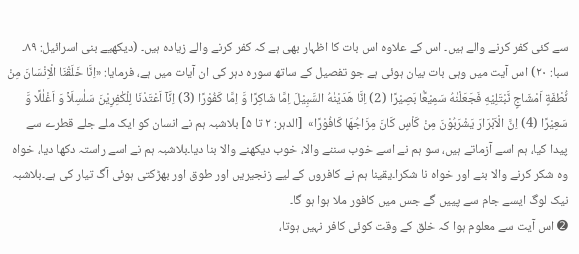سے کئی کفر کرنے والے ہیں۔ اس کے علاوہ اس بات کا اظہار بھی ہے کہ کفر کرنے والے زیادہ ہیں۔ (دیکھیے بنی اسرائیل: ۸۹۔ سبا: ۲۰) اس آیت میں وہی بات بیان ہوئی ہے جو تفصیل کے ساتھ سورہ دہر کی ان آیات میں ہے، فرمایا: «اِنَّا خَلَقْنَا الْاِنْسَانَ مِنْ نُّطْفَةٍ اَمْشَاجٍ نَّبْتَلِيْهِ فَجَعَلْنٰهُ سَمِيْعًۢا بَصِيْرًا (2) اِنَّا هَدَيْنٰهُ السَّبِيْلَ اِمَّا شَاكِرًا وَّ اِمَّا كَفُوْرًا (3) اِنَّاۤ اَعْتَدْنَا لِلْكٰفِرِيْنَ سَلٰسِلَاۡ وَ اَغْلٰلًا وَّ سَعِيْرًا (4) اِنَّ الْاَبْرَارَ يَشْرَبُوْنَ مِنْ كَاْسٍ كَانَ مِزَاجُهَا كَافُوْرًا»  [الدہر: ۲ تا ۵] بلاشبہ ہم نے انسان کو ایک ملے جلے قطرے سے پیدا کیا، ہم اسے آزماتے ہیں، سو ہم نے اسے خوب سننے والا، خوب دیکھنے والا بنا دیا۔بلاشبہ ہم نے اسے راستہ دکھا دیا، خواہ وہ شکر کرنے والا بنے اور خواہ نا شکرا۔یقینا ہم نے کافروں کے لیے زنجیریں اور طوق اور بھڑکتی ہوئی آگ تیار کی ہے۔بلاشبہ نیک لوگ ایسے جام سے پییں گے جس میں کافور ملا ہوا ہو گا۔
➋ اس آیت سے معلوم ہوا کہ خلق کے وقت کوئی کافر نہیں ہوتا،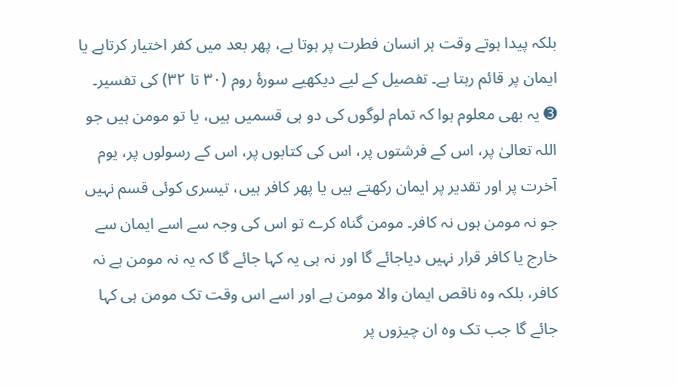بلکہ پیدا ہوتے وقت ہر انسان فطرت پر ہوتا ہے، پھر بعد میں کفر اختیار کرتاہے یا ایمان پر قائم رہتا ہے۔ تفصیل کے لیے دیکھیے سورۂ روم (۳۰ تا ۳۲) کی تفسیر۔
➌ یہ بھی معلوم ہوا کہ تمام لوگوں کی دو ہی قسمیں ہیں، یا تو مومن ہیں جو اللہ تعالیٰ پر، اس کے فرشتوں پر، اس کی کتابوں پر، اس کے رسولوں پر، یوم آخرت پر اور تقدیر پر ایمان رکھتے ہیں یا پھر کافر ہیں، تیسری کوئی قسم نہیں جو نہ مومن ہوں نہ کافر۔ مومن گناہ کرے تو اس کی وجہ سے اسے ایمان سے خارج یا کافر قرار نہیں دیاجائے گا اور نہ ہی یہ کہا جائے گا کہ یہ نہ مومن ہے نہ کافر، بلکہ وہ ناقص ایمان والا مومن ہے اور اسے اس وقت تک مومن ہی کہا جائے گا جب تک وہ ان چیزوں پر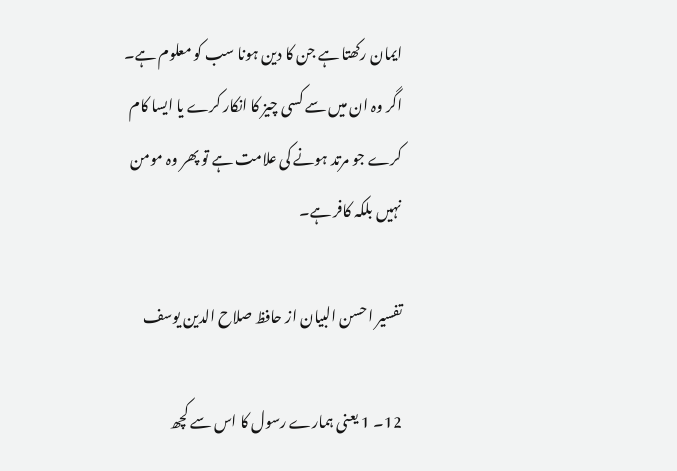ایمان رکھتا ہے جن کا دین ہونا سب کو معلوم ہے۔ اگر وہ ان میں سے کسی چیز کا انکار کرے یا ایسا کام کرے جو مرتد ہونے کی علامت ہے تو پھر وہ مومن نہیں بلکہ کافر ہے۔

تفسیر احسن البیان از حافظ صلاح الدین یوسف

12۔ 1 یعنی ہمارے رسول کا اس سے کچھ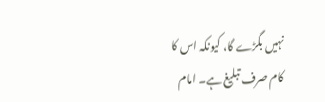نہیں بگڑے گا، کیونکہ اس کا کام صرف تبلیغ ہے۔ امام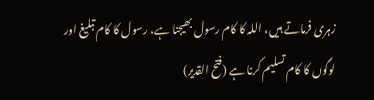زہری فرماتے ہیں، اللہ کا کام رسول بھیجنا ہے، رسول کا کام تبلیغ اور لوگوں کا کام تسلیم کرنا ہے (فتح القدیر)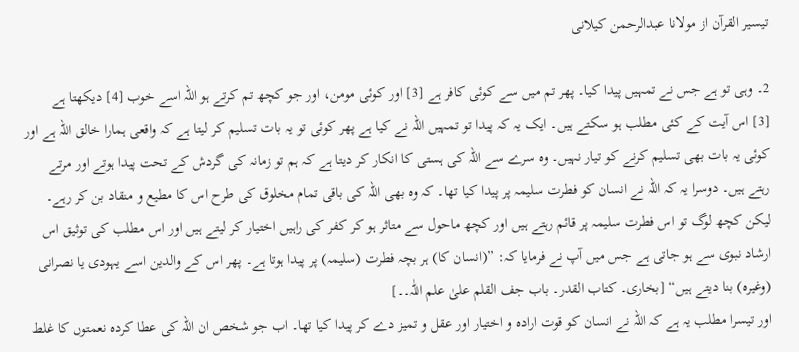تيسير القرآن از مولانا عبدالرحمن کیلانی

2۔ وہی تو ہے جس نے تمہیں پیدا کیا۔ پھر تم میں سے کوئی کافر ہے [3] اور کوئی مومن، اور جو کچھ تم کرتے ہو اللہ اسے خوب [4] دیکھتا ہے
[3] اس آیت کے کئی مطلب ہو سکتے ہیں۔ ایک یہ کہ پیدا تو تمہیں اللہ نے کیا ہے پھر کوئی تو یہ بات تسلیم کر لیتا ہے کہ واقعی ہمارا خالق اللہ ہے اور کوئی یہ بات بھی تسلیم کرنے کو تیار نہیں۔ وہ سرے سے اللہ کی ہستی کا انکار کر دیتا ہے کہ ہم تو زمانہ کی گردش کے تحت پیدا ہوتے اور مرتے رہتے ہیں۔ دوسرا یہ کہ اللہ نے انسان کو فطرت سلیمہ پر پیدا کیا تھا۔ کہ وہ بھی اللہ کی باقی تمام مخلوق کی طرح اس کا مطیع و منقاد بن کر رہے۔ لیکن کچھ لوگ تو اس فطرت سلیمہ پر قائم رہتے ہیں اور کچھ ماحول سے متاثر ہو کر کفر کی راہیں اختیار کر لیتے ہیں اور اس مطلب کی توثیق اس ارشاد نبوی سے ہو جاتی ہے جس میں آپ نے فرمایا کہ: ”(انسان کا) ہر بچہ فطرت (سلیمہ) پر پیدا ہوتا ہے۔ پھر اس کے والدین اسے یہودی یا نصرانی (وغیرہ) بنا دیتے ہیں“ [بخاری۔ کتاب القدر۔ باب جف القلم علیٰ علم اللّٰہ۔۔]
اور تیسرا مطلب یہ ہے کہ اللہ نے انسان کو قوت ارادہ و اختیار اور عقل و تمیز دے کر پیدا کیا تھا۔ اب جو شخص ان اللہ کی عطا کردہ نعمتوں کا غلط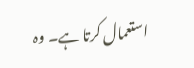استعمال کرتا ہے۔ وہ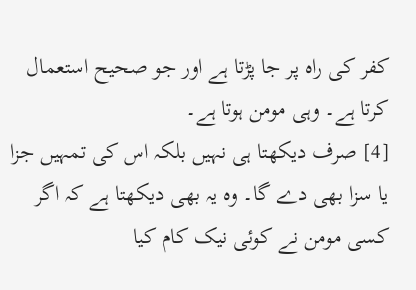کفر کی راہ پر جا پڑتا ہے اور جو صحیح استعمال کرتا ہے۔ وہی مومن ہوتا ہے۔
[4] صرف دیکھتا ہی نہیں بلکہ اس کی تمہیں جزا یا سزا بھی دے گا۔ وہ یہ بھی دیکھتا ہے کہ اگر کسی مومن نے کوئی نیک کام کیا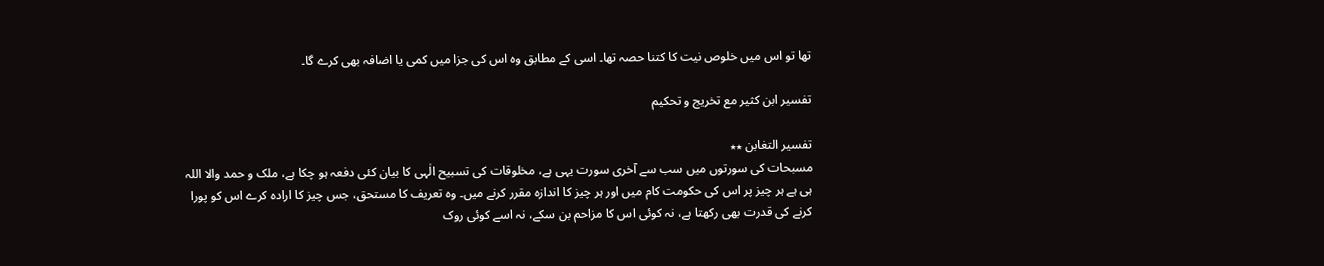تھا تو اس میں خلوص نیت کا کتنا حصہ تھا۔ اسی کے مطابق وہ اس کی جزا میں کمی یا اضافہ بھی کرے گا۔

تفسیر ابن کثیر مع تخریج و تحکیم

تفسیر التغابن ٭٭
مسبحات کی سورتوں میں سب سے آخری سورت یہی ہے، مخلوقات کی تسبیح الٰہی کا بیان کئی دفعہ ہو چکا ہے، ملک و حمد والا اللہ ہی ہے ہر چیز پر اس کی حکومت کام میں اور ہر چیز کا اندازہ مقرر کرنے میں۔ وہ تعریف کا مستحق، جس چیز کا ارادہ کرے اس کو پورا کرنے کی قدرت بھی رکھتا ہے، نہ کوئی اس کا مزاحم بن سکے، نہ اسے کوئی روک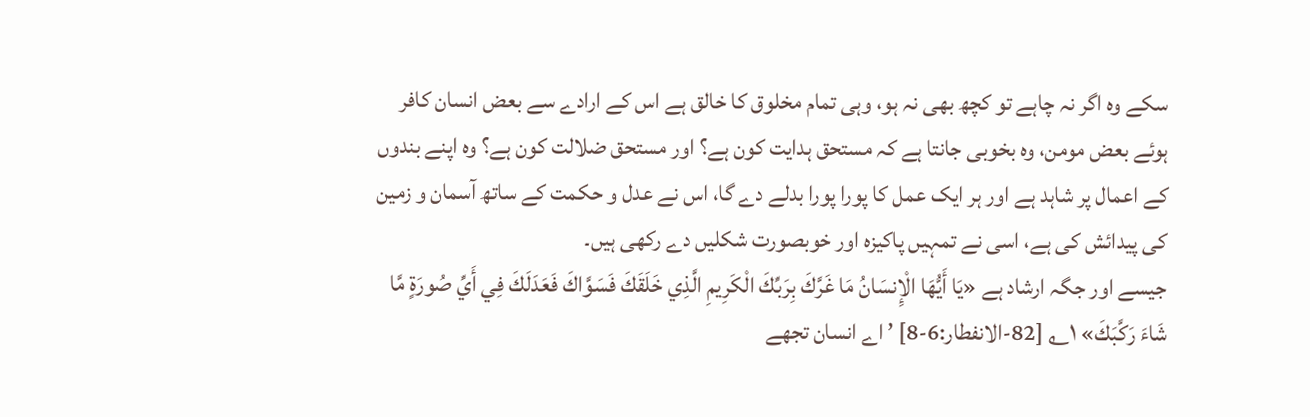سکے وہ اگر نہ چاہے تو کچھ بھی نہ ہو، وہی تمام مخلوق کا خالق ہے اس کے ارادے سے بعض انسان کافر ہوئے بعض مومن، وہ بخوبی جانتا ہے کہ مستحق ہدایت کون ہے؟ اور مستحق ضلالت کون ہے؟ وہ اپنے بندوں کے اعمال پر شاہد ہے اور ہر ایک عمل کا پورا پورا بدلے دے گا، اس نے عدل و حکمت کے ساتھ آسمان و زمین کی پیدائش کی ہے، اسی نے تمہیں پاکیزہ اور خوبصورت شکلیں دے رکھی ہیں۔
جیسے اور جگہ ارشاد ہے «يَا أَيُّهَا الْإِنسَانُ مَا غَرَّكَ بِرَبِّكَ الْكَرِيمِ الَّذِي خَلَقَكَ فَسَوَّاكَ فَعَدَلَكَ فِي أَيِّ صُورَةٍ مَّا شَاءَ رَكَّبَكَ» ۱؎ [82-الانفطار:6-8] ’ اے انسان تجھے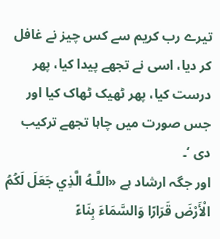تیرے رب کریم سے کس چیز نے غافل کر دیا، اسی نے تجھے پیدا کیا، پھر درست کیا، پھر ٹھیک ٹھاک کیا اور جس صورت میں چاہا تجھے ترکیب دی ‘۔
اور جگہ ارشاد ہے «اللَّـهُ الَّذِي جَعَلَ لَكُمُ الْأَرْضَ قَرَارًا وَالسَّمَاءَ بِنَاءً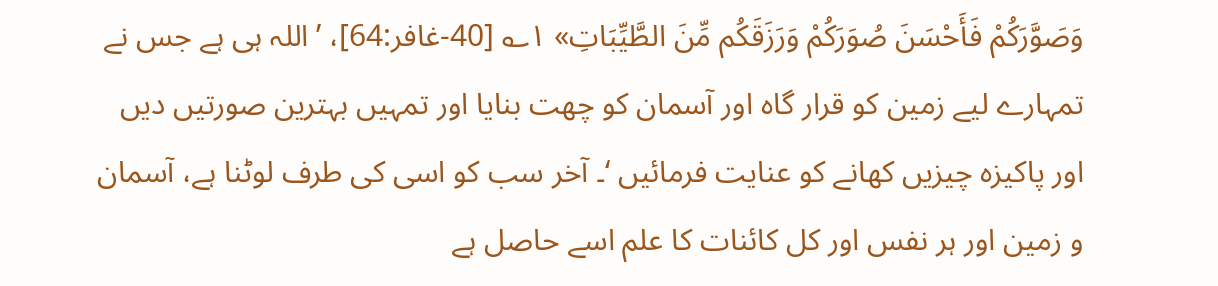وَصَوَّرَكُمْ فَأَحْسَنَ صُوَرَكُمْ وَرَزَقَكُم مِّنَ الطَّيِّبَاتِ» ۱؎ [40-غافر:64]، ’ اللہ ہی ہے جس نے تمہارے لیے زمین کو قرار گاہ اور آسمان کو چھت بنایا اور تمہیں بہترین صورتیں دیں اور پاکیزہ چیزیں کھانے کو عنایت فرمائیں ‘۔ آخر سب کو اسی کی طرف لوٹنا ہے، آسمان و زمین اور ہر نفس اور کل کائنات کا علم اسے حاصل ہے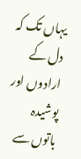یہاں تک کہ دل کے ارادوں اور پوشیدہ باتوں سے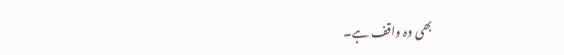بھی وہ واقف ہے۔